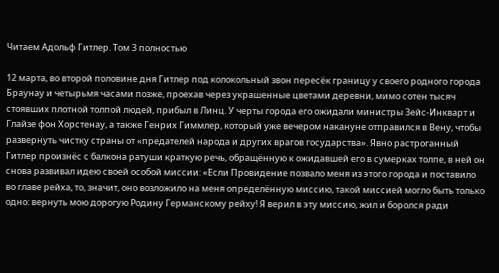Читаем Адольф Гитлер. Том 3 полностью

12 марта, во второй половине дня Гитлер под колокольный звон пересёк границу у своего родного города Браунау и четырьмя часами позже, проехав через украшенные цветами деревни, мимо сотен тысяч стоявших плотной толпой людей, прибыл в Линц. У черты города его ожидали министры Зейс-Инкварт и Глайзе фон Хорстенау, а также Генрих Гиммлер, который уже вечером накануне отправился в Вену, чтобы развернуть чистку страны от «предателей народа и других врагов государства». Явно растроганный Гитлер произнёс с балкона ратуши краткую речь, обращённую к ожидавшей его в сумерках толпе, в ней он снова развивал идею своей особой миссии: «Если Провидение позвало меня из этого города и поставило во главе рейха, то, значит, оно возложило на меня определённую миссию, такой миссией могло быть только одно: вернуть мою дорогую Родину Германскому рейху! Я верил в эту миссию, жил и боролся ради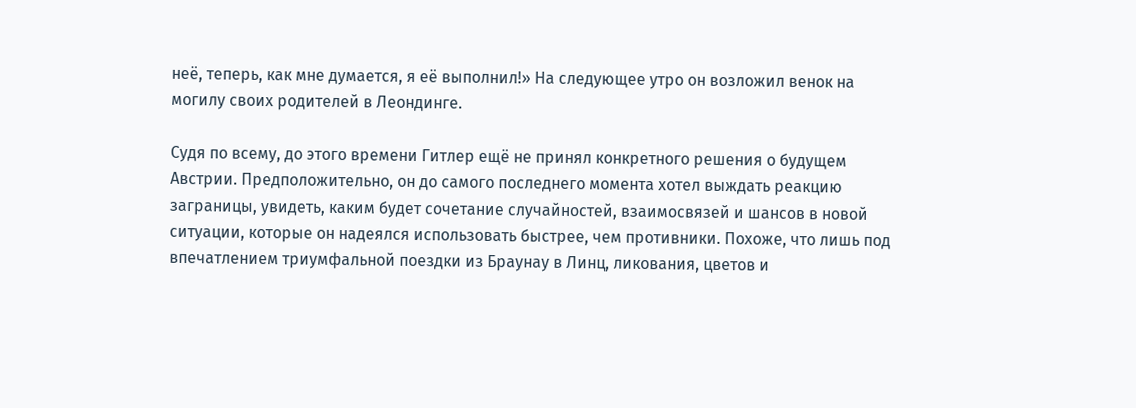неё, теперь, как мне думается, я её выполнил!» На следующее утро он возложил венок на могилу своих родителей в Леондинге.

Судя по всему, до этого времени Гитлер ещё не принял конкретного решения о будущем Австрии. Предположительно, он до самого последнего момента хотел выждать реакцию заграницы, увидеть, каким будет сочетание случайностей, взаимосвязей и шансов в новой ситуации, которые он надеялся использовать быстрее, чем противники. Похоже, что лишь под впечатлением триумфальной поездки из Браунау в Линц, ликования, цветов и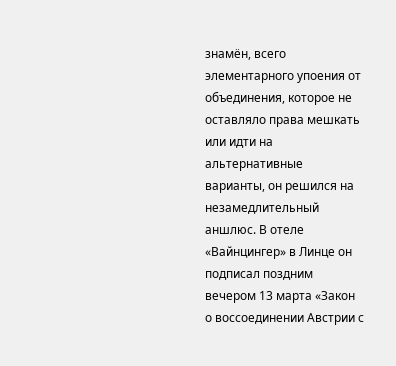знамён, всего элементарного упоения от объединения, которое не оставляло права мешкать или идти на альтернативные варианты, он решился на незамедлительный аншлюс. В отеле «Вайнцингер» в Линце он подписал поздним вечером 13 марта «Закон о воссоединении Австрии с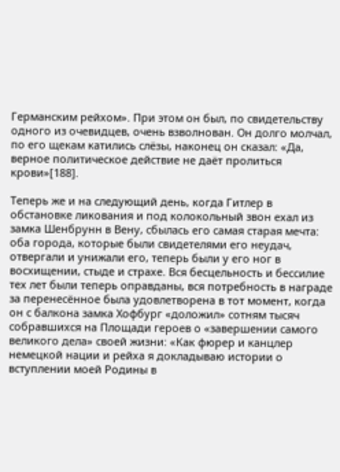Германским рейхом». При этом он был, по свидетельству одного из очевидцев, очень взволнован. Он долго молчал, по его щекам катились слёзы, наконец он сказал: «Да, верное политическое действие не даёт пролиться крови»[188].

Теперь же и на следующий день, когда Гитлер в обстановке ликования и под колокольный звон ехал из замка Шенбрунн в Вену, сбылась его самая старая мечта: оба города, которые были свидетелями его неудач, отвергали и унижали его, теперь были у его ног в восхищении, стыде и страхе. Вся бесцельность и бессилие тех лет были теперь оправданы, вся потребность в награде за перенесённое была удовлетворена в тот момент, когда он с балкона замка Хофбург «доложил» сотням тысяч собравшихся на Площади героев о «завершении самого великого дела» своей жизни: «Как фюрер и канцлер немецкой нации и рейха я докладываю истории о вступлении моей Родины в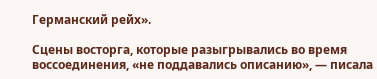Германский рейх».

Сцены восторга, которые разыгрывались во время воссоединения, «не поддавались описанию», — писала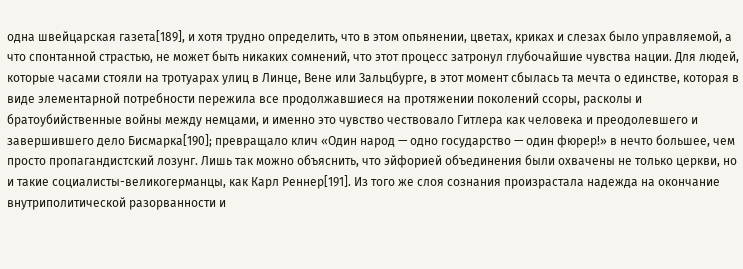одна швейцарская газета[189], и хотя трудно определить, что в этом опьянении, цветах, криках и слезах было управляемой, а что спонтанной страстью, не может быть никаких сомнений, что этот процесс затронул глубочайшие чувства нации. Для людей, которые часами стояли на тротуарах улиц в Линце, Вене или Зальцбурге, в этот момент сбылась та мечта о единстве, которая в виде элементарной потребности пережила все продолжавшиеся на протяжении поколений ссоры, расколы и братоубийственные войны между немцами, и именно это чувство чествовало Гитлера как человека и преодолевшего и завершившего дело Бисмарка[190]; превращало клич «Один народ — одно государство — один фюрер!» в нечто большее, чем просто пропагандистский лозунг. Лишь так можно объяснить, что эйфорией объединения были охвачены не только церкви, но и такие социалисты-великогерманцы, как Карл Реннер[191]. Из того же слоя сознания произрастала надежда на окончание внутриполитической разорванности и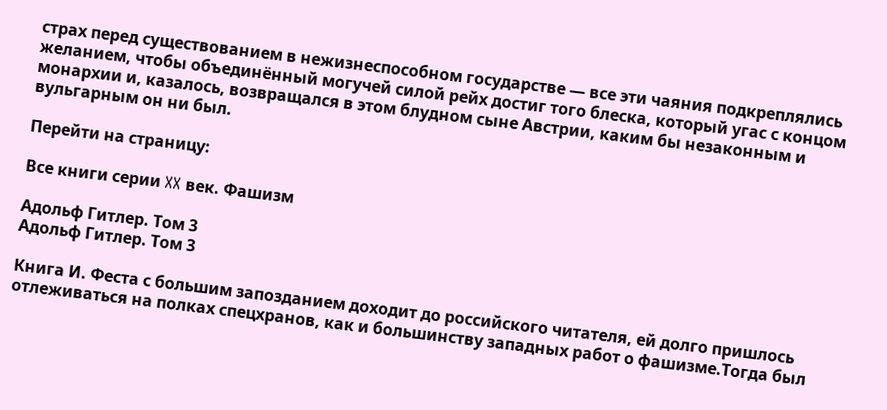страх перед существованием в нежизнеспособном государстве — все эти чаяния подкреплялись желанием, чтобы объединённый могучей силой рейх достиг того блеска, который угас с концом монархии и, казалось, возвращался в этом блудном сыне Австрии, каким бы незаконным и вульгарным он ни был.

Перейти на страницу:

Все книги серии XX век. Фашизм

Адольф Гитлер. Том 3
Адольф Гитлер. Том 3

Книга И. Феста с большим запозданием доходит до российского читателя, ей долго пришлось отлеживаться на полках спецхранов, как и большинству западных работ о фашизме.Тогда был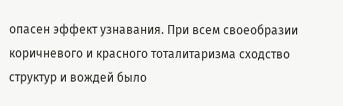опасен эффект узнавания. При всем своеобразии коричневого и красного тоталитаризма сходство структур и вождей было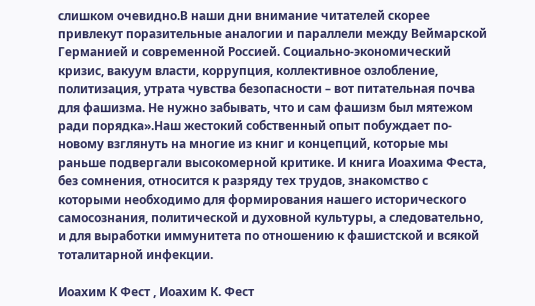слишком очевидно.В наши дни внимание читателей скорее привлекут поразительные аналогии и параллели между Веймарской Германией и современной Россией. Социально-экономический кризис, вакуум власти, коррупция, коллективное озлобление, политизация, утрата чувства безопасности – вот питательная почва для фашизма. Не нужно забывать, что и сам фашизм был мятежом ради порядка».Наш жестокий собственный опыт побуждает по-новому взглянуть на многие из книг и концепций, которые мы раньше подвергали высокомерной критике. И книга Иоахима Феста, без сомнения, относится к разряду тех трудов, знакомство с которыми необходимо для формирования нашего исторического самосознания, политической и духовной культуры, а следовательно, и для выработки иммунитета по отношению к фашистской и всякой тоталитарной инфекции.

Иоахим К Фест , Иоахим К. Фест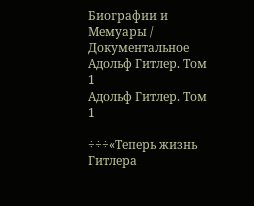Биографии и Мемуары / Документальное
Адольф Гитлер. Том 1
Адольф Гитлер. Том 1

÷÷÷«Теперь жизнь Гитлера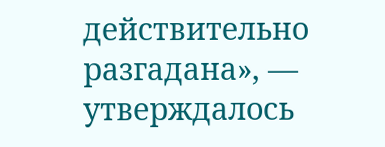действительно разгадана», — утверждалось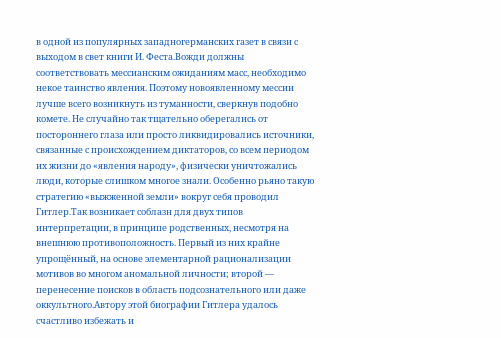в одной из популярных западногерманских газет в связи с выходом в свет книги И. Феста.Вожди должны соответствовать мессианским ожиданиям масс, необходимо некое таинство явления. Поэтому новоявленному мессии лучше всего возникнуть из туманности, сверкнув подобно комете. Не случайно так тщательно оберегались от постороннего глаза или просто ликвидировались источники, связанные с происхождением диктаторов, со всем периодом их жизни до «явления народу», физически уничтожались люди, которые слишком многое знали. Особенно рьяно такую стратегию «выжженной земли» вокруг себя проводил Гитлер.Так возникает соблазн для двух типов интерпретации, в принципе родственных, несмотря на внешнюю противоположность. Первый из них крайне упрощённый, на основе элементарной рационализации мотивов во многом аномальной личности; второй — перенесение поисков в область подсознательного или даже оккультного.Автору этой биографии Гитлера удалось счастливо избежать и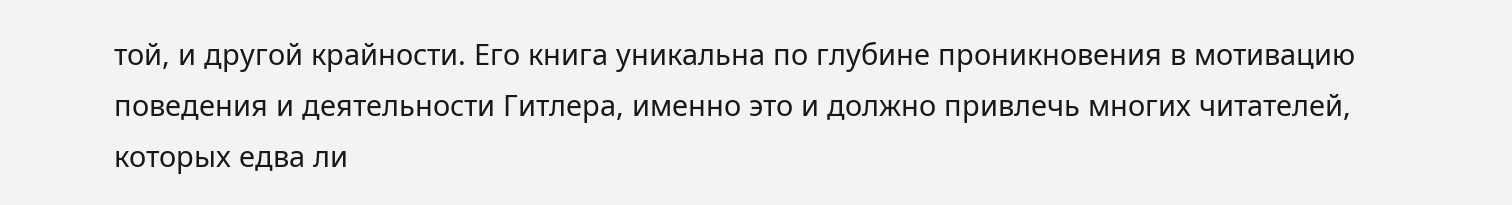той, и другой крайности. Его книга уникальна по глубине проникновения в мотивацию поведения и деятельности Гитлера, именно это и должно привлечь многих читателей, которых едва ли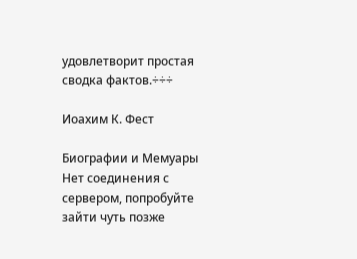удовлетворит простая сводка фактов.÷÷÷

Иоахим К. Фест

Биографии и Мемуары
Нет соединения с сервером, попробуйте зайти чуть позже